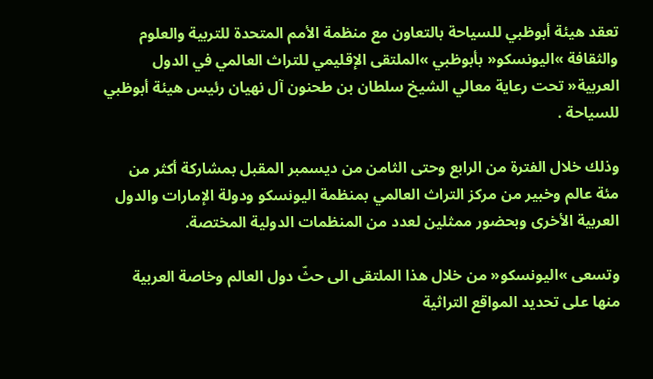تعقد هيئة أبوظبي للسياحة بالتعاون مع منظمة الأمم المتحدة للتربية والعلوم والثقافة »اليونسكو« بأبوظبي »الملتقى الإقليمي للتراث العالمي في الدول العربية« تحت رعاية معالي الشيخ سلطان بن طحنون آل نهيان رئيس هيئة أبوظبي للسياحة .

وذلك خلال الفترة من الرابع وحتى الثامن من ديسمبر المقبل بمشاركة أكثر من مئة عالم وخبير من مركز التراث العالمي بمنظمة اليونسكو ودولة الإمارات والدول العربية الأخرى وبحضور ممثلين لعدد من المنظمات الدولية المختصة.

وتسعى »اليونسكو« من خلال هذا الملتقى الى حثّ دول العالم وخاصة العربية منها على تحديد المواقع التراثية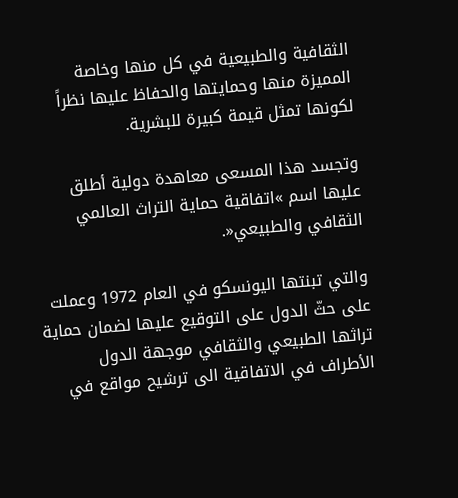الثقافية والطبيعية في كل منها وخاصة المميزة منها وحمايتها والحفاظ عليها نظراً لكونها تمثل قيمة كبيرة للبشرية.

وتجسد هذا المسعى معاهدة دولية أطلق عليها اسم »اتفاقية حماية التراث العالمي الثقافي والطبيعي«.

والتي تبنتها اليونسكو في العام 1972 وعملت على حثّ الدول على التوقيع عليها لضمان حماية تراثها الطبيعي والثقافي موجهة الدول الأطراف في الاتفاقية الى ترشيح مواقع في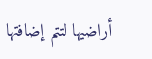أراضيها لتتم إضافتها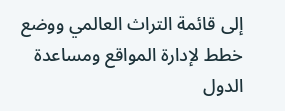إلى قائمة التراث العالمي ووضع خطط لإدارة المواقع ومساعدة الدول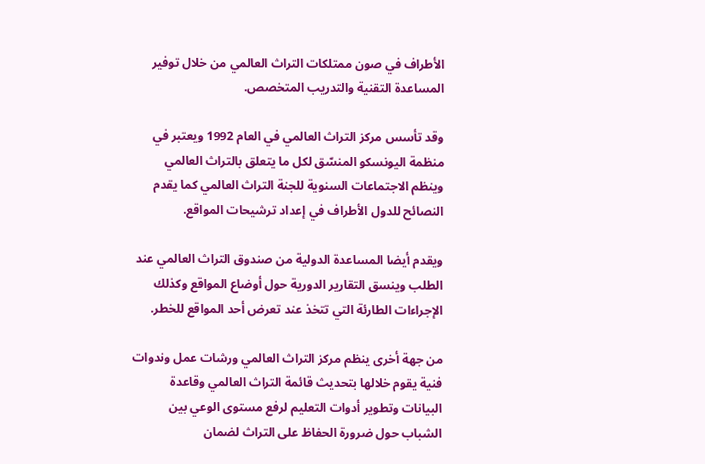الأطراف في صون ممتلكات التراث العالمي من خلال توفير المساعدة التقنية والتدريب المتخصص.

وقد تأسس مركز التراث العالمي في العام 1992 ويعتبر في منظمة اليونسكو المنسّق لكل ما يتعلق بالتراث العالمي وينظم الاجتماعات السنوية للجنة التراث العالمي كما يقدم النصائح للدول الأطراف في إعداد ترشيحات المواقع.

ويقدم أيضا المساعدة الدولية من صندوق التراث العالمي عند الطلب وينسق التقارير الدورية حول أوضاع المواقع وكذلك الإجراءات الطارئة التي تتخذ عند تعرض أحد المواقع للخطر.

من جهة أخرى ينظم مركز التراث العالمي ورشات عمل وندوات فنية يقوم خلالها بتحديث قائمة التراث العالمي وقاعدة البيانات وتطوير أدوات التعليم لرفع مستوى الوعي بين الشباب حول ضرورة الحفاظ على التراث لضمان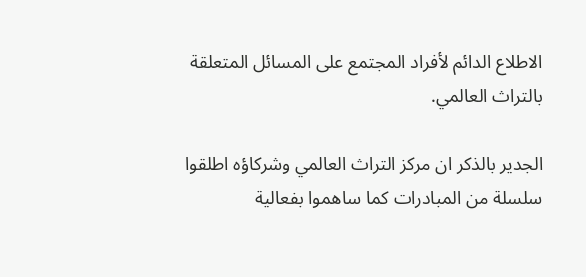الاطلاع الدائم لأفراد المجتمع على المسائل المتعلقة بالتراث العالمي.

الجدير بالذكر ان مركز التراث العالمي وشركاؤه اطلقوا سلسلة من المبادرات كما ساهموا بفعالية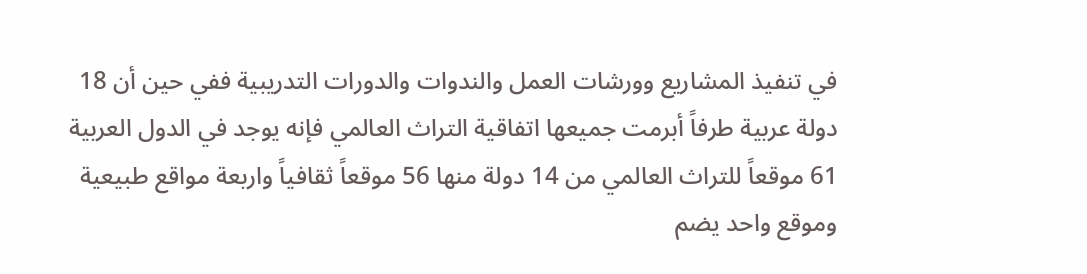في تنفيذ المشاريع وورشات العمل والندوات والدورات التدريبية ففي حين أن 18 دولة عربية طرفاً أبرمت جميعها اتفاقية التراث العالمي فإنه يوجد في الدول العربية 61 موقعاً للتراث العالمي من 14 دولة منها 56 موقعاً ثقافياً واربعة مواقع طبيعية وموقع واحد يضم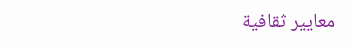معايير ثقافية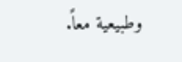وطبيعية معاً.